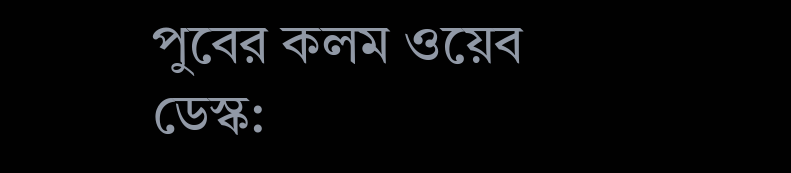পুবের কলম ওয়েব ডেস্ক: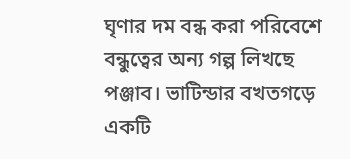ঘৃণার দম বন্ধ করা পরিবেশে বন্ধুত্বের অন্য গল্প লিখছে পঞ্জাব। ভাটিন্ডার বখতগড়ে একটি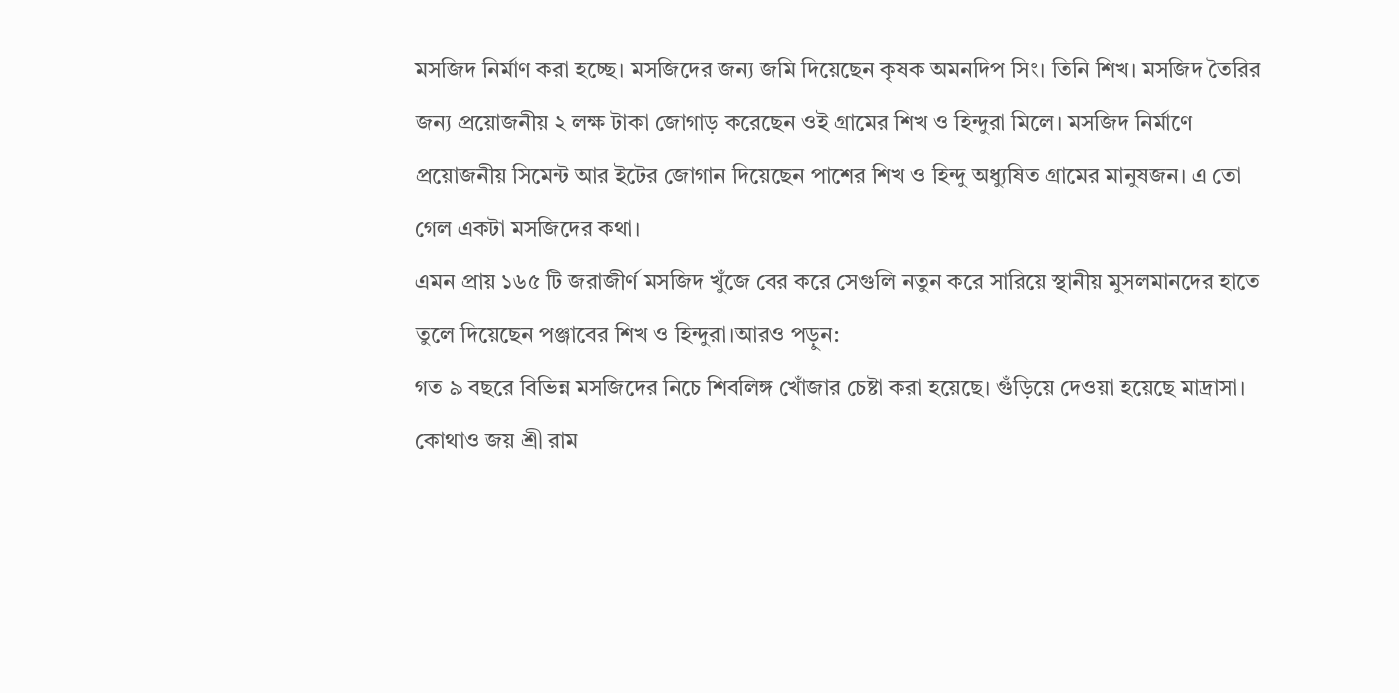মসজিদ নির্মাণ করা হচ্ছে। মসজিদের জন্য জমি দিয়েছেন কৃষক অমনদিপ সিং। তিনি শিখ। মসজিদ তৈরির জন্য প্রয়োজনীয় ২ লক্ষ টাকা জোগাড় করেছেন ওই গ্রামের শিখ ও হিন্দুরা মিলে। মসজিদ নির্মাণে প্রয়োজনীয় সিমেন্ট আর ইটের জোগান দিয়েছেন পাশের শিখ ও হিন্দু অধ্যুষিত গ্রামের মানুষজন। এ তো গেল একটা মসজিদের কথা।
এমন প্রায় ১৬৫ টি জরাজীর্ণ মসজিদ খুঁজে বের করে সেগুলি নতুন করে সারিয়ে স্থানীয় মুসলমানদের হাতে তুলে দিয়েছেন পঞ্জাবের শিখ ও হিন্দুরা।আরও পড়ুন:
গত ৯ বছরে বিভিন্ন মসজিদের নিচে শিবলিঙ্গ খোঁজার চেষ্টা করা হয়েছে। গুঁড়িয়ে দেওয়া হয়েছে মাদ্রাসা। কোথাও জয় শ্রী রাম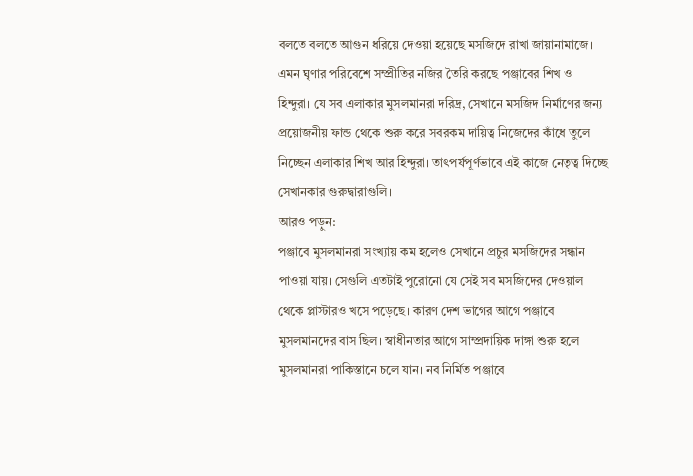বলতে বলতে আগুন ধরিয়ে দেওয়া হয়েছে মসজিদে রাখা জায়ানামাজে। এমন ঘৃণার পরিবেশে সম্প্রীতির নজির তৈরি করছে পঞ্জাবের শিখ ও হিন্দুরা। যে সব এলাকার মুসলমানরা দরিদ্র, সেখানে মসজিদ নির্মাণের জন্য প্রয়োজনীয় ফান্ড থেকে শুরু করে সবরকম দায়িত্ব নিজেদের কাঁধে তুলে নিচ্ছেন এলাকার শিখ আর হিন্দুরা। তাৎপর্যপূর্ণভাবে এই কাজে নেতৃত্ব দিচ্ছে সেখানকার গুরুদ্বারাগুলি।
আরও পড়ুন:
পঞ্জাবে মুসলমানরা সংখ্যায় কম হলেও সেখানে প্রচুর মসজিদের সন্ধান পাওয়া যায়। সেগুলি এতটাই পুরোনো যে সেই সব মসজিদের দেওয়াল থেকে প্লাস্টারও খসে পড়েছে। কারণ দেশ ভাগের আগে পঞ্জাবে মুসলমানদের বাস ছিল। স্বাধীনতার আগে সাম্প্রদায়িক দাঙ্গা শুরু হলে মুসলমানরা পাকিস্তানে চলে যান। নব নির্মিত পঞ্জাবে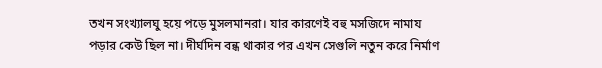তখন সংখ্যালঘু হয়ে পড়ে মুসলমানরা। যার কারণেই বহু মসজিদে নামায পড়ার কেউ ছিল না। দীর্ঘদিন বন্ধ থাকার পর এখন সেগুলি নতুন করে নির্মাণ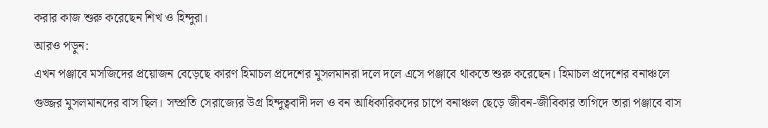করার কাজ শুরু করেছেন শিখ ও হিন্দুরা।
আরও পড়ুন:
এখন পঞ্জাবে মসজিদের প্রয়োজন বেড়েছে কারণ হিমাচল প্রদেশের মুসলমানরা দলে দলে এসে পঞ্জাবে থাকতে শুরু করেছেন। হিমাচল প্রদেশের বনাঞ্চলে গুজ্জর মুসলমানদের বাস ছিল। সম্প্রতি সেরাজ্যের উগ্র হিন্দুত্ববাদী দল ও বন আধিকারিকদের চাপে বনাঞ্চল ছেড়ে জীবন-জীবিকার তাগিদে তারা পঞ্জাবে বাস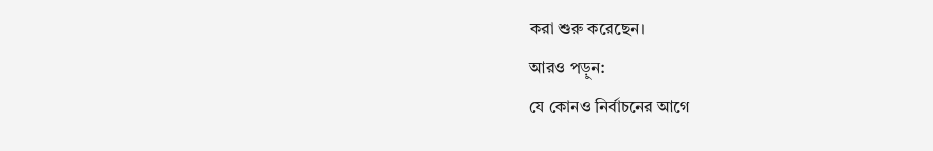করা শুরু করেছেন।
আরও পড়ুন:
যে কোনও নির্বাচনের আগে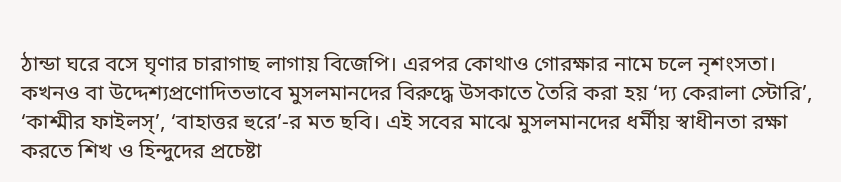ঠান্ডা ঘরে বসে ঘৃণার চারাগাছ লাগায় বিজেপি। এরপর কোথাও গোরক্ষার নামে চলে নৃশংসতা। কখনও বা উদ্দেশ্যপ্রণোদিতভাবে মুসলমানদের বিরুদ্ধে উসকাতে তৈরি করা হয় ‘দ্য কেরালা স্টোরি’, ‘কাশ্মীর ফাইলস্’, ‘বাহাত্তর হুরে’-র মত ছবি। এই সবের মাঝে মুসলমানদের ধর্মীয় স্বাধীনতা রক্ষা করতে শিখ ও হিন্দুদের প্রচেষ্টা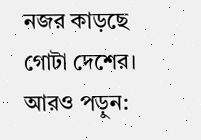নজর কাড়ছে গোটা দেশের।
আরও পড়ুন: